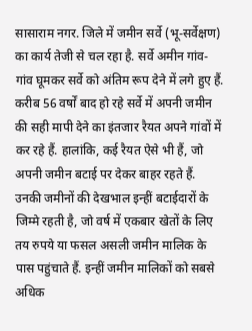सासाराम नगर. जिले में जमीन सर्वे (भू-सर्वेक्षण) का कार्य तेजी से चल रहा है. सर्वे अमीन गांव-गांव घूमकर सर्वे को अंतिम रूप देने में लगे हुए हैं. करीब 56 वर्षों बाद हो रहे सर्वे में अपनी जमीन की सही मापी देने का इंतजार रैयत अपने गांवों में कर रहे हैं. हालांकि, कई रैयत ऐसे भी हैं, जो अपनी जमीन बटाई पर देकर बाहर रहते हैं. उनकी जमीनों की देखभाल इन्हीं बटाईदारों के जिम्मे रहती है, जो वर्ष में एकबार खेतों के लिए तय रुपये या फसल असली जमीन मालिक के पास पहुंचाते हैं. इन्हीं जमीन मालिकों को सबसे अधिक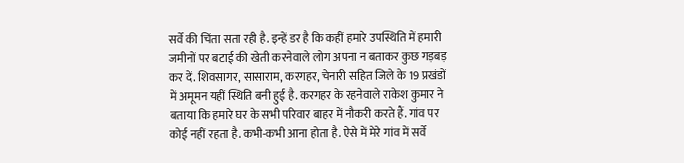सर्वे की चिंता सता रही है. इन्हें डर है कि कहीं हमारे उपस्थिति में हमारी जमीनों पर बटाई की खेती करनेवाले लोग अपना न बताकर कुछ गड़बड़ कर दें. शिवसागर, सासाराम, करगहर, चेनारी सहित जिले के 19 प्रखंडों में अमूमन यहीं स्थिति बनी हुई है. करगहर के रहनेवाले राकेश कुमार ने बताया कि हमारे घर के सभी परिवार बाहर में नौकरी करते हैं. गांव पर कोई नहीं रहता है. कभी-कभी आना होता है. ऐसे में मेरे गांव में सर्वे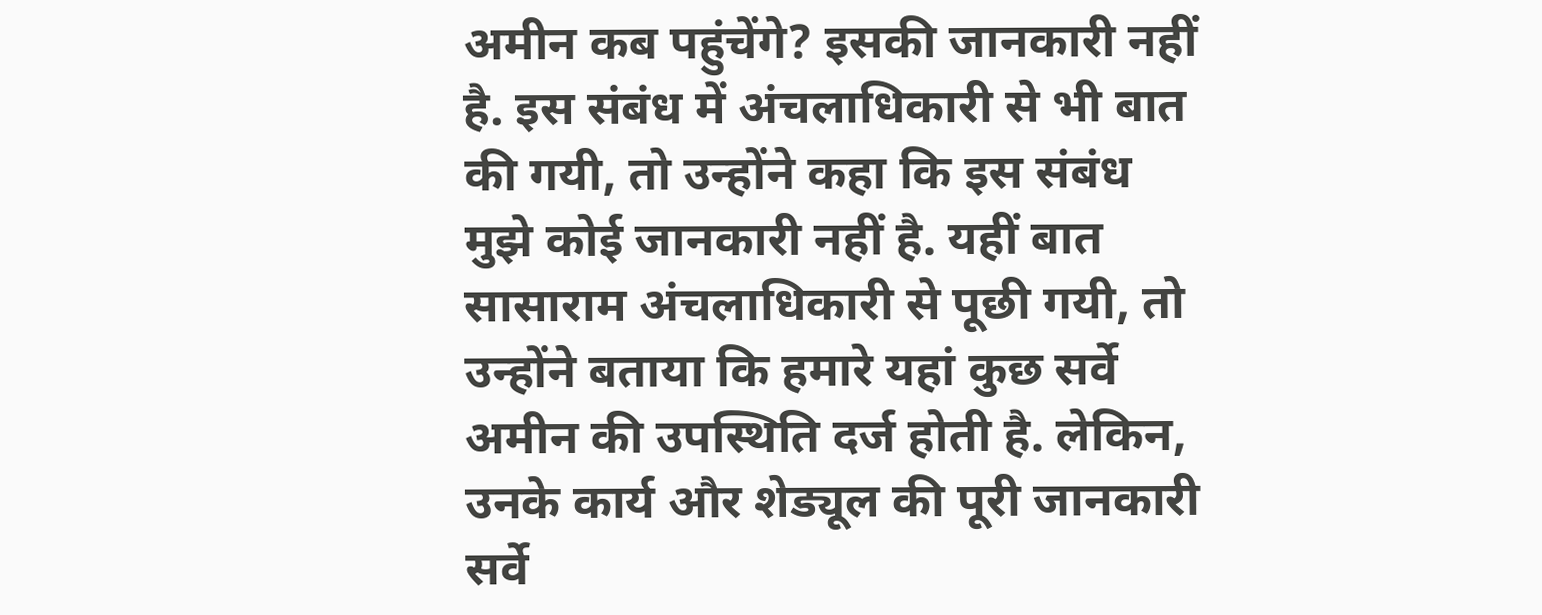अमीन कब पहुंचेंगे? इसकी जानकारी नहीं है. इस संबंध में अंचलाधिकारी से भी बात की गयी, तो उन्होंने कहा कि इस संबंध मुझे कोई जानकारी नहीं है. यहीं बात सासाराम अंचलाधिकारी से पूछी गयी, तो उन्होंने बताया कि हमारे यहां कुछ सर्वे अमीन की उपस्थिति दर्ज होती है. लेकिन, उनके कार्य और शेड्यूल की पूरी जानकारी सर्वे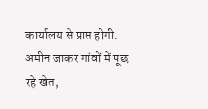कार्यालय से प्राप्त होगी.
अमीन जाकर गांवों में पूछ रहे खेत,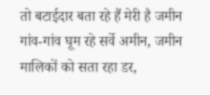तो बटाईदार बता रहे हैं मेरी है जमीन
गांव-गांव घूम रहे सर्वे अमीन, जमीन मालिकों को सता रहा डर,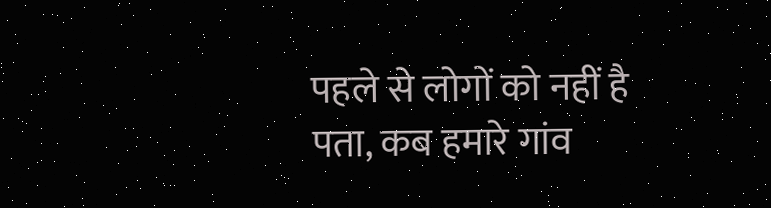पहले से लोगों को नहीं है पता, कब हमारे गांव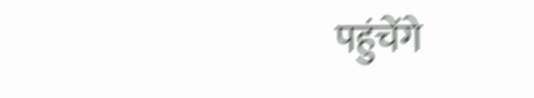पहुंचेंगे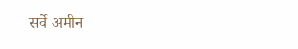सर्वे अमीन